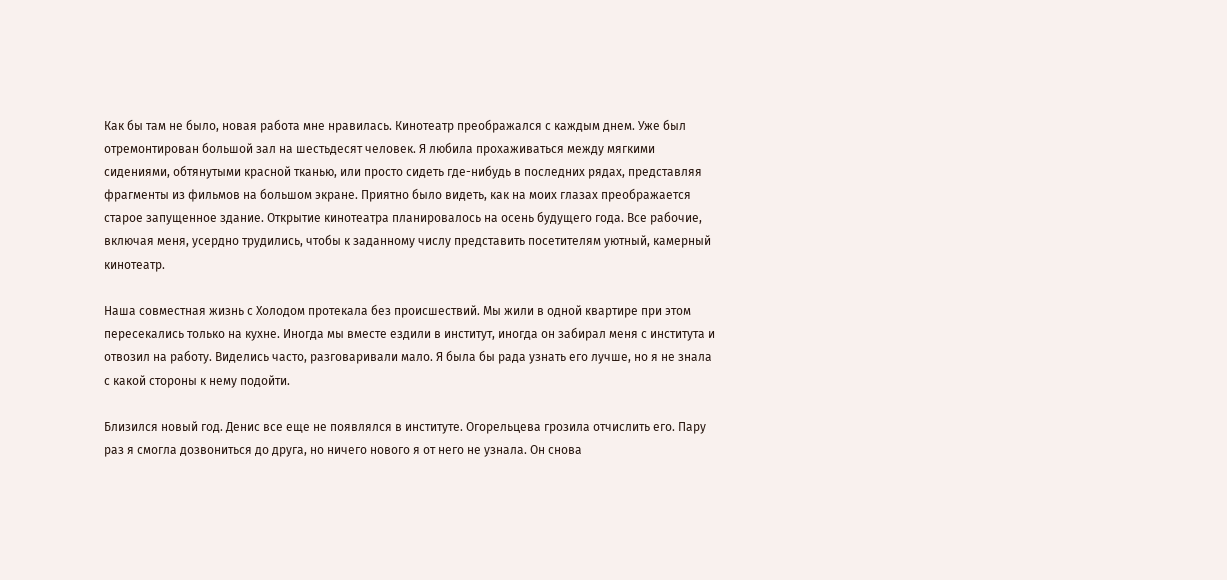Как бы там не было, новая работа мне нравилась. Кинотеатр преображался с каждым днем. Уже был отремонтирован большой зал на шестьдесят человек. Я любила прохаживаться между мягкими сидениями, обтянутыми красной тканью, или просто сидеть где-нибудь в последних рядах, представляя фрагменты из фильмов на большом экране. Приятно было видеть, как на моих глазах преображается старое запущенное здание. Открытие кинотеатра планировалось на осень будущего года. Все рабочие, включая меня, усердно трудились, чтобы к заданному числу представить посетителям уютный, камерный кинотеатр.

Наша совместная жизнь с Холодом протекала без происшествий. Мы жили в одной квартире при этом пересекались только на кухне. Иногда мы вместе ездили в институт, иногда он забирал меня с института и отвозил на работу. Виделись часто, разговаривали мало. Я была бы рада узнать его лучше, но я не знала с какой стороны к нему подойти.

Близился новый год. Денис все еще не появлялся в институте. Огорельцева грозила отчислить его. Пару раз я смогла дозвониться до друга, но ничего нового я от него не узнала. Он снова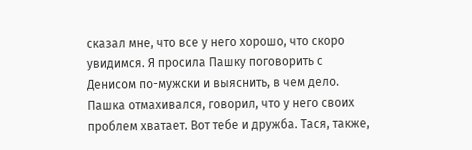сказал мне, что все у него хорошо, что скоро увидимся. Я просила Пашку поговорить с Денисом по-мужски и выяснить, в чем дело. Пашка отмахивался, говорил, что у него своих проблем хватает. Вот тебе и дружба. Тася, также,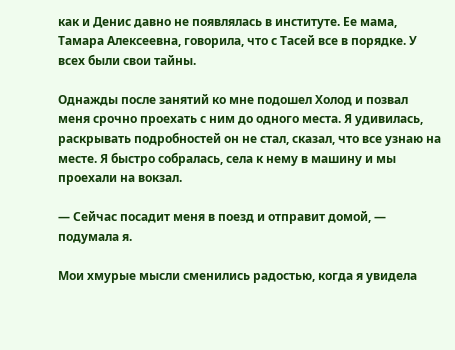как и Денис давно не появлялась в институте. Ее мама, Тамара Алексеевна, говорила, что с Тасей все в порядке. У всех были свои тайны.

Однажды после занятий ко мне подошел Холод и позвал меня срочно проехать с ним до одного места. Я удивилась, раскрывать подробностей он не стал, сказал, что все узнаю на месте. Я быстро собралась, села к нему в машину и мы проехали на вокзал.

— Сейчас посадит меня в поезд и отправит домой, — подумала я.

Мои хмурые мысли сменились радостью, когда я увидела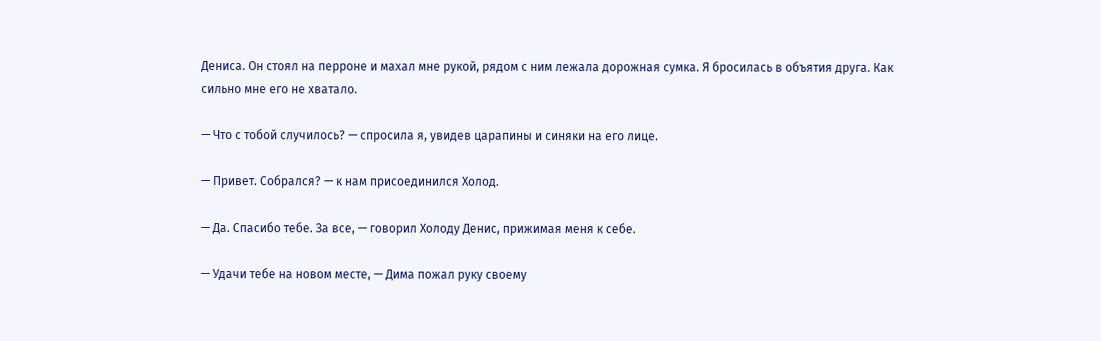Дениса. Он стоял на перроне и махал мне рукой, рядом с ним лежала дорожная сумка. Я бросилась в объятия друга. Как сильно мне его не хватало.

— Что с тобой случилось? — спросила я, увидев царапины и синяки на его лице.

— Привет. Собрался? — к нам присоединился Холод.

— Да. Спасибо тебе. За все, — говорил Холоду Денис, прижимая меня к себе.

— Удачи тебе на новом месте, — Дима пожал руку своему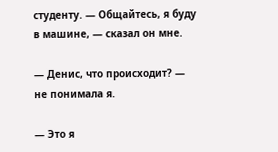студенту. — Общайтесь, я буду в машине, — сказал он мне.

— Денис, что происходит? — не понимала я.

— Это я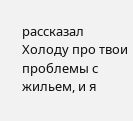рассказал Холоду про твои проблемы с жильем, и я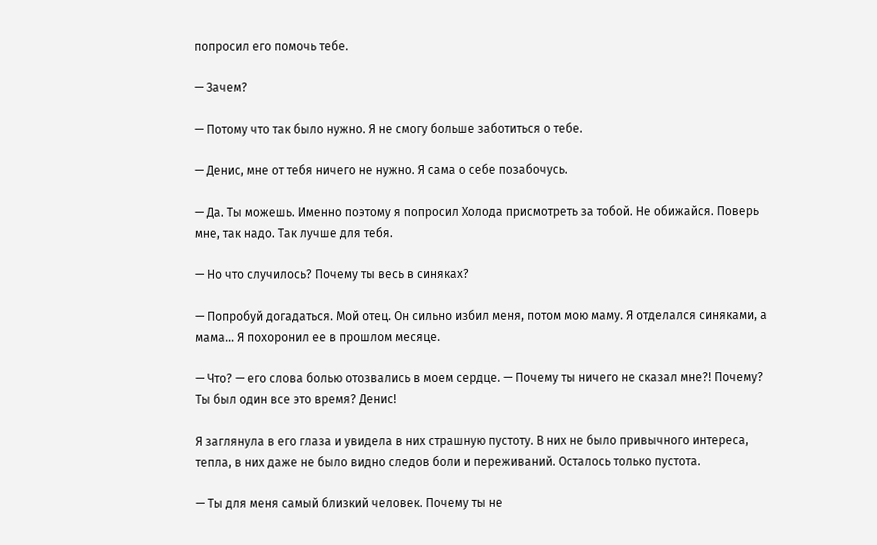попросил его помочь тебе.

— Зачем?

— Потому что так было нужно. Я не смогу больше заботиться о тебе.

— Денис, мне от тебя ничего не нужно. Я сама о себе позабочусь.

— Да. Ты можешь. Именно поэтому я попросил Холода присмотреть за тобой. Не обижайся. Поверь мне, так надо. Так лучше для тебя.

— Но что случилось? Почему ты весь в синяках?

— Попробуй догадаться. Мой отец. Он сильно избил меня, потом мою маму. Я отделался синяками, а мама… Я похоронил ее в прошлом месяце.

— Что? — его слова болью отозвались в моем сердце. — Почему ты ничего не сказал мне?! Почему? Ты был один все это время? Денис!

Я заглянула в его глаза и увидела в них страшную пустоту. В них не было привычного интереса, тепла, в них даже не было видно следов боли и переживаний. Осталось только пустота.

— Ты для меня самый близкий человек. Почему ты не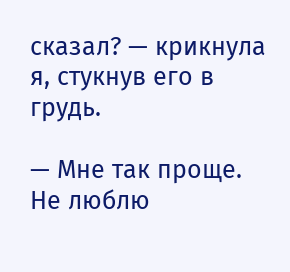сказал? — крикнула я, стукнув его в грудь.

— Мне так проще. Не люблю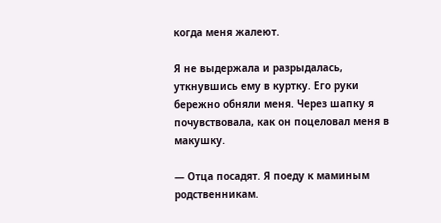когда меня жалеют.

Я не выдержала и разрыдалась, уткнувшись ему в куртку. Его руки бережно обняли меня. Через шапку я почувствовала, как он поцеловал меня в макушку.

— Отца посадят. Я поеду к маминым родственникам.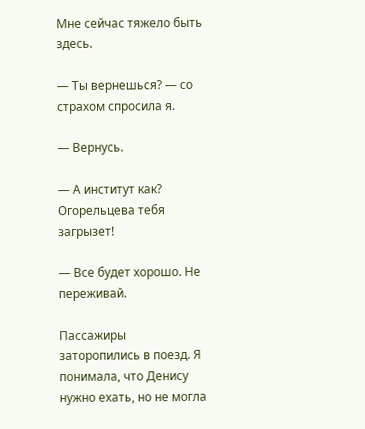Мне сейчас тяжело быть здесь.

— Ты вернешься? — со страхом спросила я.

— Вернусь.

— А институт как? Огорельцева тебя загрызет!

— Все будет хорошо. Не переживай.

Пассажиры заторопились в поезд. Я понимала, что Денису нужно ехать, но не могла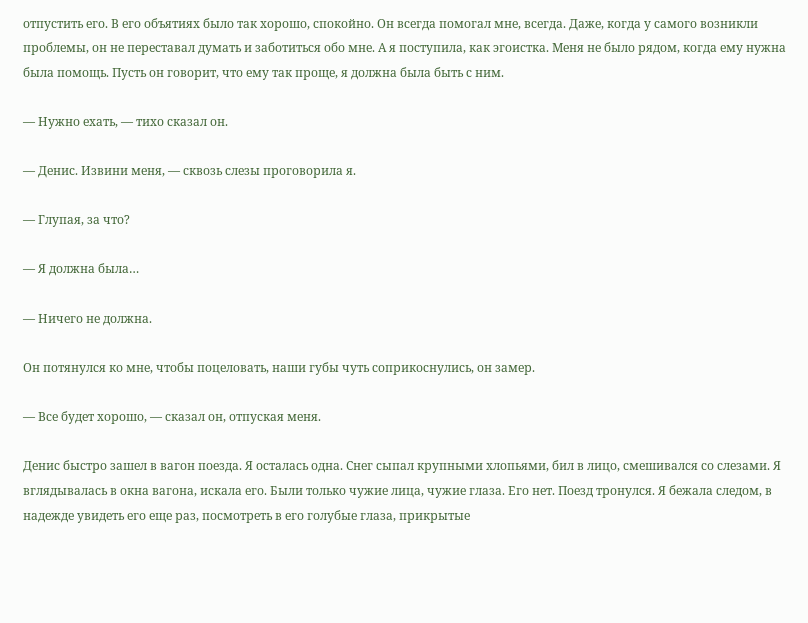отпустить его. В его объятиях было так хорошо, спокойно. Он всегда помогал мне, всегда. Даже, когда у самого возникли проблемы, он не переставал думать и заботиться обо мне. А я поступила, как эгоистка. Меня не было рядом, когда ему нужна была помощь. Пусть он говорит, что ему так проще, я должна была быть с ним.

— Нужно ехать, — тихо сказал он.

— Денис. Извини меня, — сквозь слезы проговорила я.

— Глупая, за что?

— Я должна была…

— Ничего не должна.

Он потянулся ко мне, чтобы поцеловать, наши губы чуть соприкоснулись, он замер.

— Все будет хорошо, — сказал он, отпуская меня.

Денис быстро зашел в вагон поезда. Я осталась одна. Снег сыпал крупными хлопьями, бил в лицо, смешивался со слезами. Я вглядывалась в окна вагона, искала его. Были только чужие лица, чужие глаза. Его нет. Поезд тронулся. Я бежала следом, в надежде увидеть его еще раз, посмотреть в его голубые глаза, прикрытые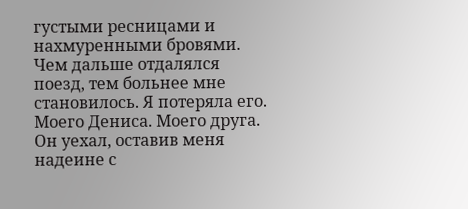густыми ресницами и нахмуренными бровями. Чем дальше отдалялся поезд, тем больнее мне становилось. Я потеряла его. Моего Дениса. Моего друга. Он уехал, оставив меня надеине с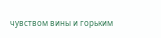чувством вины и горьким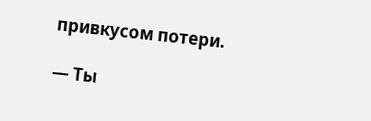привкусом потери.

— Ты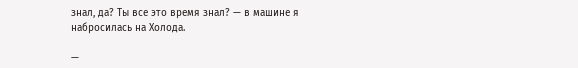знал, да? Ты все это время знал? — в машине я набросилась на Холода.

—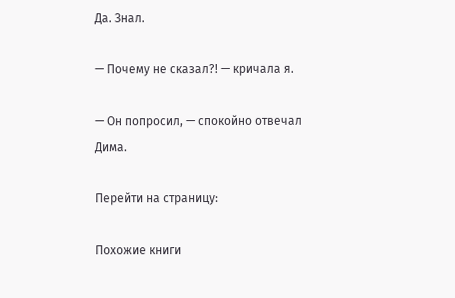Да. Знал.

— Почему не сказал?! — кричала я.

— Он попросил, — спокойно отвечал Дима.

Перейти на страницу:

Похожие книги